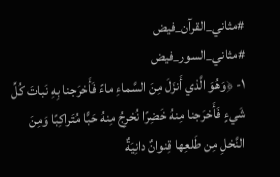#مثاني_القرآن_فيض
#مثاني_السور_فيض
١- ﴿وَهُوَ الَّذي أَنزَلَ مِنَ السَّماءِ ماءً فَأَخرَجنا بِهِ نَباتَ كُلِّ شَيءٍ فَأَخرَجنا مِنهُ خَضِرًا نُخرِجُ مِنهُ حَبًّا مُتَراكِبًا وَمِنَ النَّخلِ مِن طَلعِها قِنوانٌ دانِيَةٌ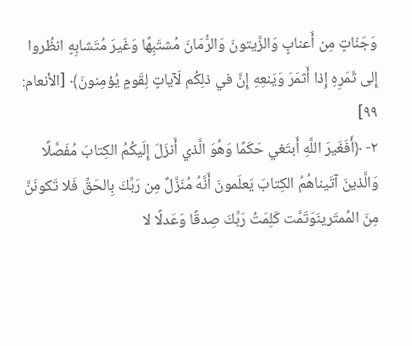وَجَنّاتٍ مِن أَعنابٍ وَالزَّيتونَ وَالرُّمّانَ مُشتَبِهًا وَغَيرَ مُتَشابِهٍ انظُروا إِلى ثَمَرِهِ إِذا أَثمَرَ وَيَنعِهِ إِنَّ في ذلِكُم لَآياتٍ لِقَومٍ يُؤمِنونَ﴾ [الأنعام: ٩٩]
٢- ﴿أَفَغَيرَ اللَّهِ أَبتَغي حَكَمًا وَهُوَ الَّذي أَنزَلَ إِلَيكُمُ الكِتابَ مُفَصَّلًا وَالَّذينَ آتَيناهُمُ الكِتابَ يَعلَمونَ أَنَّهُ مُنَزَّلٌ مِن رَبِّكَ بِالحَقِّ فَلا تَكونَنَّ مِنَ المُمتَرينَوَتَمَّت كَلِمَتُ رَبِّكَ صِدقًا وَعَدلًا لا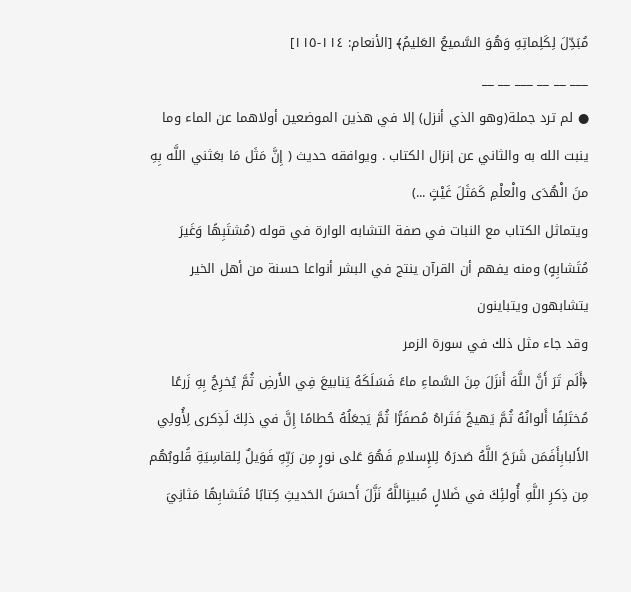مُبَدِّلَ لِكَلِماتِهِ وَهُوَ السَّميعُ العَليمُ﴾ [الأنعام: ١١٤-١١٥]
___ __ __ ___ __ __
● لم ترد جملة(وهو الذي أنزل) إلا في هذين الموضعين أولاهما عن الماء وما ينبت الله به والثاني عن إنزال الكتاب . ويوافقه حديث ( إِنَّ مَثَل مَا بعَثني اللَّه بِهِ منَ الْهُدَى والْعلْمِ كَمَثَلَ غَيْثٍ ...)
ويتماثل الكتاب مع النبات في صفة التشابه الوارة في قوله (مُشتَبِهًا وَغَيرَ مُتَشابِهٍ) ومنه يفهم أن القرآن ينتج في البشر أنواعا حسنة من أهل الخير يتشابهون ويتباينون
وقد جاء مثل ذلك في سورة الزمر
﴿أَلَم تَرَ أَنَّ اللَّهَ أَنزَلَ مِنَ السَّماءِ ماءً فَسَلَكَهُ يَنابيعَ فِي الأَرضِ ثُمَّ يُخرِجُ بِهِ زَرعًا مُختَلِفًا أَلوانُهُ ثُمَّ يَهيجُ فَتَراهُ مُصفَرًّا ثُمَّ يَجعَلُهُ حُطامًا إِنَّ في ذلِكَ لَذِكرى لِأُولِي الأَلبابِأَفَمَن شَرَحَ اللَّهُ صَدرَهُ لِلإِسلامِ فَهُوَ عَلى نورٍ مِن رَبِّهِ فَوَيلٌ لِلقاسِيَةِ قُلوبُهُم مِن ذِكرِ اللَّهِ أُولئِكَ في ضَلالٍ مُبينٍاللَّهُ نَزَّلَ أَحسَنَ الحَديثِ كِتابًا مُتَشابِهًا مَثانِيَ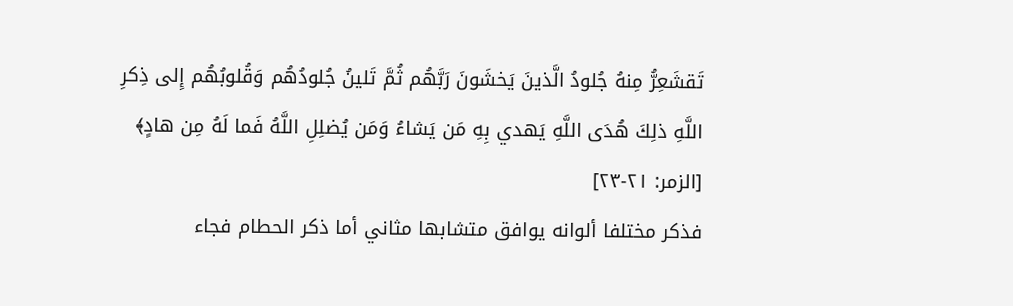تَقشَعِرُّ مِنهُ جُلودُ الَّذينَ يَخشَونَ رَبَّهُم ثُمَّ تَلينُ جُلودُهُم وَقُلوبُهُم إِلى ذِكرِ اللَّهِ ذلِكَ هُدَى اللَّهِ يَهدي بِهِ مَن يَشاءُ وَمَن يُضلِلِ اللَّهُ فَما لَهُ مِن هادٍ﴾ [الزمر: ٢١-٢٣]
فذكر مختلفا ألوانه يوافق متشابها مثاني أما ذكر الحطام فجاء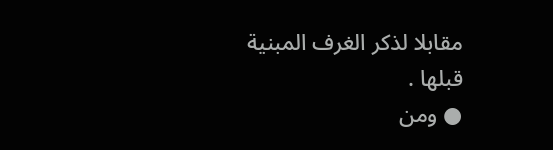مقابلا لذكر الغرف المبنية قبلها .
● ومن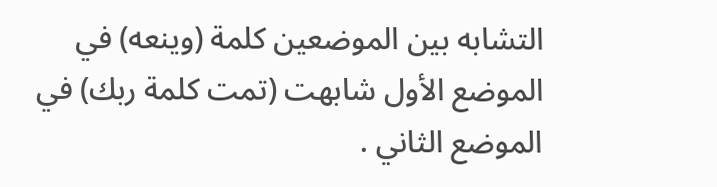التشابه بين الموضعين كلمة (وينعه) في الموضع الأول شابهت (تمت كلمة ربك) في الموضع الثاني .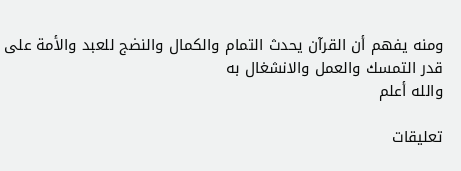ومنه يفهم أن القرآن يحدث التمام والكمال والنضج للعبد والأمة على قدر التمسك والعمل والانشغال به
والله أعلم

تعليقات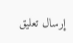إرسال تعليق